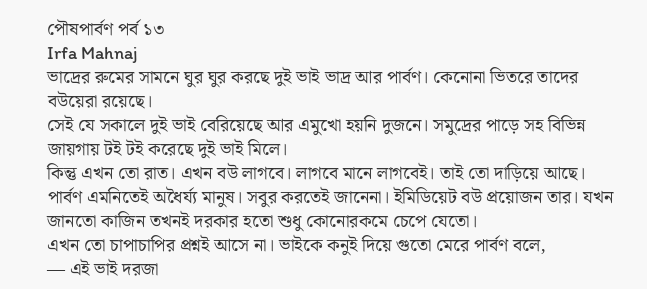পৌষপার্বণ পর্ব ১৩
Irfa Mahnaj
ভাদ্রের রুমের সামনে ঘুর ঘুর করছে দুই ভাই ভাদ্র আর পার্বণ। কেনোনা ভিতরে তাদের বউয়েরা রয়েছে।
সেই যে সকালে দুই ভাই বেরিয়েছে আর এমুখো হয়নি দুজনে। সমুদ্রের পাড়ে সহ বিভিন্ন জায়গায় টই টই করেছে দুই ভাই মিলে।
কিন্তু এখন তো রাত। এখন বউ লাগবে। লাগবে মানে লাগবেই। তাই তো দাড়িয়ে আছে।
পার্বণ এমনিতেই অধৈর্য্য মানুষ। সবুর করতেই জানেনা। ইমিডিয়েট বউ প্রয়োজন তার। যখন জানতো কাজিন তখনই দরকার হতো শুধু কোনোরকমে চেপে যেতো।
এখন তো চাপাচাপির প্রশ্নই আসে না। ভাইকে কনুই দিয়ে গুতো মেরে পার্বণ বলে,
— এই ভাই দরজা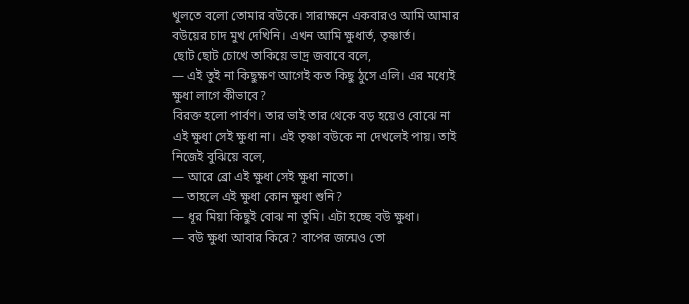খুলতে বলো তোমার বউকে। সারাক্ষনে একবারও আমি আমার বউয়ের চাদ মুখ দেখিনি। এখন আমি ক্ষুধার্ত, তৃষ্ণার্ত।
ছোট ছোট চোখে তাকিয়ে ভাদ্র জবাবে বলে,
— এই তুই না কিছুক্ষণ আগেই কত কিছু ঠুসে এলি। এর মধ্যেই ক্ষুধা লাগে কীভাবে?
বিরক্ত হলো পার্বণ। তার ভাই তার থেকে বড় হয়েও বোঝে না এই ক্ষুধা সেই ক্ষুধা না। এই তৃষ্ণা বউকে না দেখলেই পায়। তাই নিজেই বুঝিয়ে বলে,
— আরে ব্রো এই ক্ষুধা সেই ক্ষুধা নাতো।
— তাহলে এই ক্ষুধা কোন ক্ষুধা শুনি?
— ধূর মিয়া কিছুই বোঝ না তুমি। এটা হচ্ছে বউ ক্ষুধা।
— বউ ক্ষুধা আবার কিরে? বাপের জন্মেও তো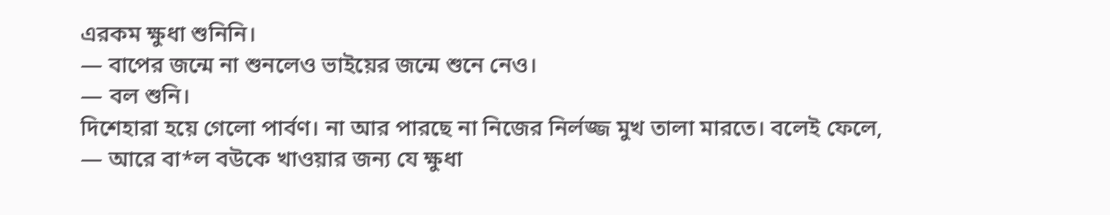এরকম ক্ষুধা শুনিনি।
— বাপের জন্মে না শুনলেও ভাইয়ের জন্মে শুনে নেও।
— বল শুনি।
দিশেহারা হয়ে গেলো পার্বণ। না আর পারছে না নিজের নির্লজ্জ মুখ তালা মারতে। বলেই ফেলে,
— আরে বা*ল বউকে খাওয়ার জন্য যে ক্ষুধা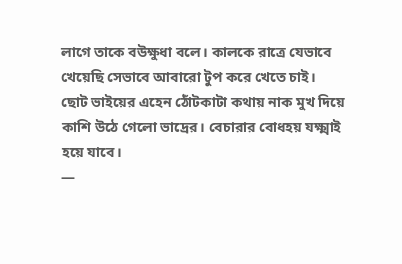লাগে তাকে বউক্ষুধা বলে। কালকে রাত্রে যেভাবে খেয়েছি সেভাবে আবারো টুপ করে খেতে চাই।
ছোট ভাইয়ের এহেন ঠোঁটকাটা কথায় নাক মুখ দিয়ে কাশি উঠে গেলো ভাদ্রের। বেচারার বোধহয় যক্ষ্মাই হয়ে যাবে।
—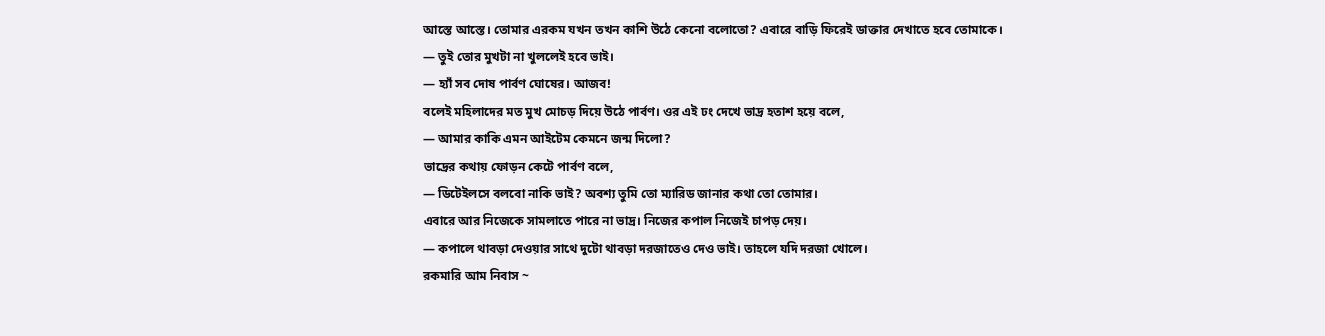আস্তে আস্তে। তোমার এরকম যখন তখন কাশি উঠে কেনো বলোতো? এবারে বাড়ি ফিরেই ডাক্তার দেখাতে হবে তোমাকে।
— তুই তোর মুখটা না খুললেই হবে ভাই।
— হ্যাঁ সব দোষ পার্বণ ঘোষের। আজব!
বলেই মহিলাদের মত মুখ মোচড় দিয়ে উঠে পার্বণ। ওর এই ঢং দেখে ভাদ্র হতাশ হয়ে বলে,
— আমার কাকি এমন আইটেম কেমনে জন্ম দিলো?
ভাদ্রের কথায় ফোড়ন কেটে পার্বণ বলে,
— ডিটেইলসে বলবো নাকি ভাই? অবশ্য তুমি তো ম্যারিড জানার কথা তো তোমার।
এবারে আর নিজেকে সামলাতে পারে না ভাদ্র। নিজের কপাল নিজেই চাপড় দেয়।
— কপালে থাবড়া দেওয়ার সাথে দুটো থাবড়া দরজাতেও দেও ভাই। তাহলে যদি দরজা খোলে।
রকমারি আম নিবাস ~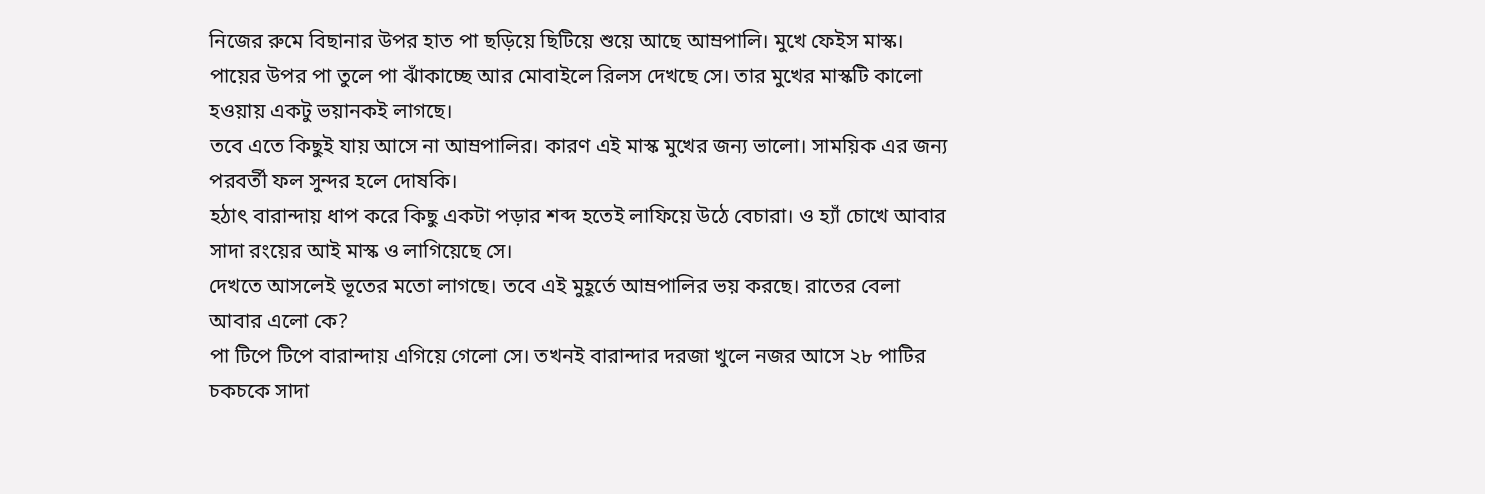নিজের রুমে বিছানার উপর হাত পা ছড়িয়ে ছিটিয়ে শুয়ে আছে আম্রপালি। মুখে ফেইস মাস্ক।
পায়ের উপর পা তুলে পা ঝাঁকাচ্ছে আর মোবাইলে রিলস দেখছে সে। তার মুখের মাস্কটি কালো হওয়ায় একটু ভয়ানকই লাগছে।
তবে এতে কিছুই যায় আসে না আম্রপালির। কারণ এই মাস্ক মুখের জন্য ভালো। সাময়িক এর জন্য পরবর্তী ফল সুন্দর হলে দোষকি।
হঠাৎ বারান্দায় ধাপ করে কিছু একটা পড়ার শব্দ হতেই লাফিয়ে উঠে বেচারা। ও হ্যাঁ চোখে আবার সাদা রংয়ের আই মাস্ক ও লাগিয়েছে সে।
দেখতে আসলেই ভূতের মতো লাগছে। তবে এই মুহূর্তে আম্রপালির ভয় করছে। রাতের বেলা আবার এলো কে?
পা টিপে টিপে বারান্দায় এগিয়ে গেলো সে। তখনই বারান্দার দরজা খুলে নজর আসে ২৮ পাটির চকচকে সাদা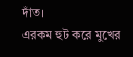দাঁত।
এরকম হুট করে মুখের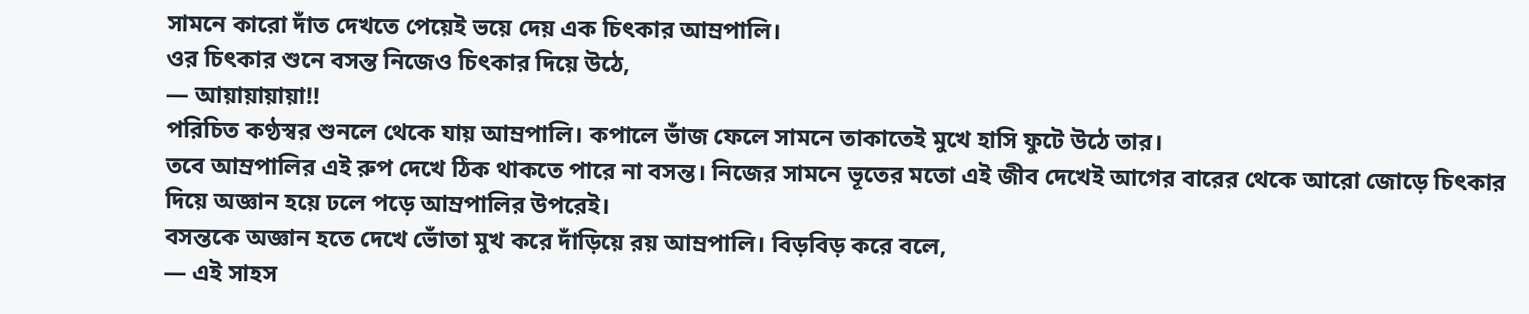সামনে কারো দাঁত দেখতে পেয়েই ভয়ে দেয় এক চিৎকার আম্রপালি।
ওর চিৎকার শুনে বসন্ত নিজেও চিৎকার দিয়ে উঠে,
— আয়ায়ায়ায়া!!
পরিচিত কণ্ঠস্বর শুনলে থেকে যায় আম্রপালি। কপালে ভাঁজ ফেলে সামনে তাকাতেই মুখে হাসি ফুটে উঠে তার।
তবে আম্রপালির এই রুপ দেখে ঠিক থাকতে পারে না বসন্ত। নিজের সামনে ভূতের মতো এই জীব দেখেই আগের বারের থেকে আরো জোড়ে চিৎকার দিয়ে অজ্ঞান হয়ে ঢলে পড়ে আম্রপালির উপরেই।
বসন্তকে অজ্ঞান হতে দেখে ভোঁতা মুখ করে দাঁড়িয়ে রয় আম্রপালি। বিড়বিড় করে বলে,
— এই সাহস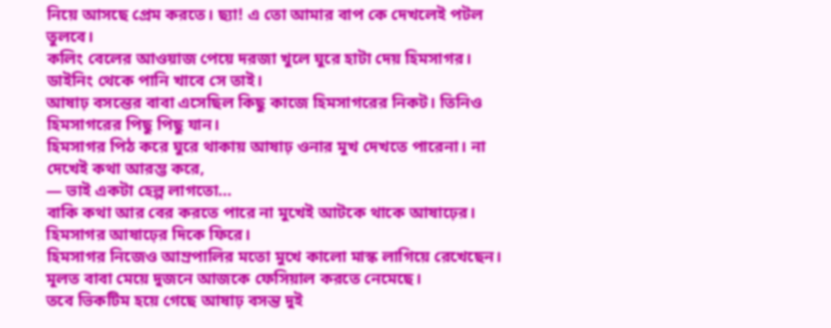নিয়ে আসছে প্রেম করতে। ছ্যা! এ তো আমার বাপ কে দেখলেই পটল তুলবে।
কলিং বেলের আওয়াজ পেয়ে দরজা খুলে ঘুরে হাটা দেয় হিমসাগর। ডাইনিং থেকে পানি খাবে সে তাই।
আষাঢ় বসন্তের বাবা এসেছিল কিছু কাজে হিমসাগরের নিকট। তিনিও হিমসাগরের পিছু পিছু যান।
হিমসাগর পিঠ করে ঘুরে থাকায় আষাঢ় ওনার মুখ দেখতে পারেনা। না দেখেই কথা আরম্ভ করে,
— ভাই একটা হেল্প লাগতো…
বাকি কথা আর বের করতে পারে না মুখেই আটকে থাকে আষাঢ়ের। হিমসাগর আষাঢ়ের দিকে ফিরে।
হিমসাগর নিজেও আম্রপালির মতো মুখে কালো মাস্ক লাগিয়ে রেখেছেন। মূলত বাবা মেয়ে দুজনে আজকে ফেসিয়াল করতে নেমেছে।
তবে ভিকটিম হয়ে গেছে আষাঢ় বসন্ত দুই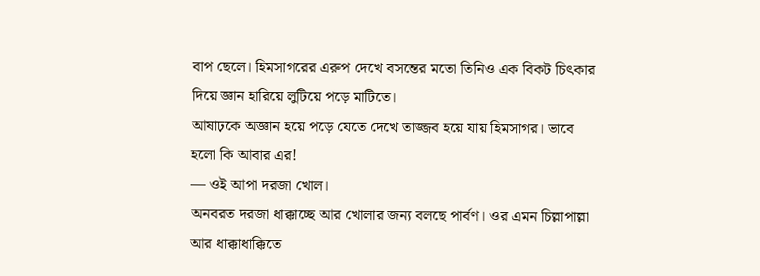বাপ ছেলে। হিমসাগরের এরুপ দেখে বসন্তের মতো তিনিও এক বিকট চিৎকার দিয়ে জ্ঞান হারিয়ে লুটিয়ে পড়ে মাটিতে।
আষাঢ়কে অজ্ঞান হয়ে পড়ে যেতে দেখে তাজ্জব হয়ে যায় হিমসাগর। ভাবে হলো কি আবার এর!
— ওই আপা দরজা খোল।
অনবরত দরজা ধাক্কাচ্ছে আর খোলার জন্য বলছে পার্বণ। ওর এমন চিল্লাপাল্লা আর ধাক্কাধাক্কিতে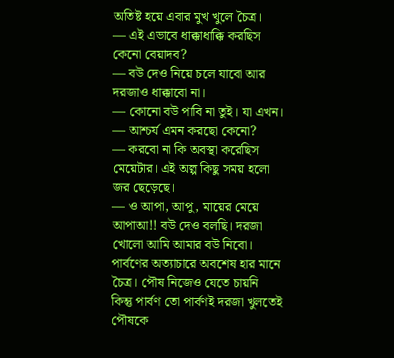অতিষ্ট হয়ে এবার মুখ খুলে চৈত্র।
— এই এভাবে ধাক্কাধাক্কি করছিস কেনো বেয়াদব?
— বউ দেও নিয়ে চলে যাবো আর দরজাও ধাক্কাবো না।
— কোনো বউ পাবি না তুই। যা এখন।
— আশ্চর্য এমন করছো কেনো?
— করবো না কি অবস্থা করেছিস মেয়েটার। এই অল্প কিছু সময় হলো জর ছেড়েছে।
— ও আপা, আপু, মায়ের মেয়ে আপাআ!! বউ দেও বলছি। দরজা খোলো আমি আমার বউ নিবো।
পার্বণের অত্যাচারে অবশেষ হার মানে চৈত্র। পৌষ নিজেও যেতে চায়নি কিন্তু পার্বণ তো পার্বণই দরজা খুলতেই পৌষকে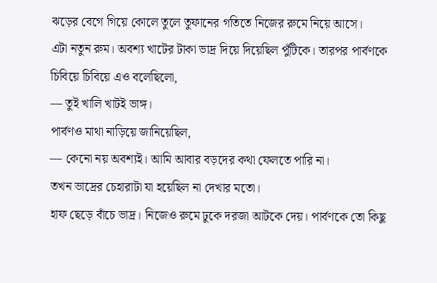ঝড়ের বেগে গিয়ে কোলে তুলে তুফানের গতিতে নিজের রুমে নিয়ে আসে।
এটা নতুন রুম। অবশ্য খাটের টাকা ভাদ্র দিয়ে দিয়েছিল পুঁটিকে। তারপর পার্বণকে চিবিয়ে চিবিয়ে এও বলেছিলো,
— তুই খালি খাটই ভাঙ্গ।
পার্বণও মাথা নাড়িয়ে জানিয়েছিল,
— কেনো নয় অবশ্যই। আমি আবার বড়দের কথা ফেলতে পারি না।
তখন ভাদ্রের চেহারাটা যা হয়েছিল না দেখার মতো।
হাফ ছেড়ে বাঁচে ভাদ্র। নিজেও রুমে ঢুকে দরজা আটকে দেয়। পার্বণকে তো কিছু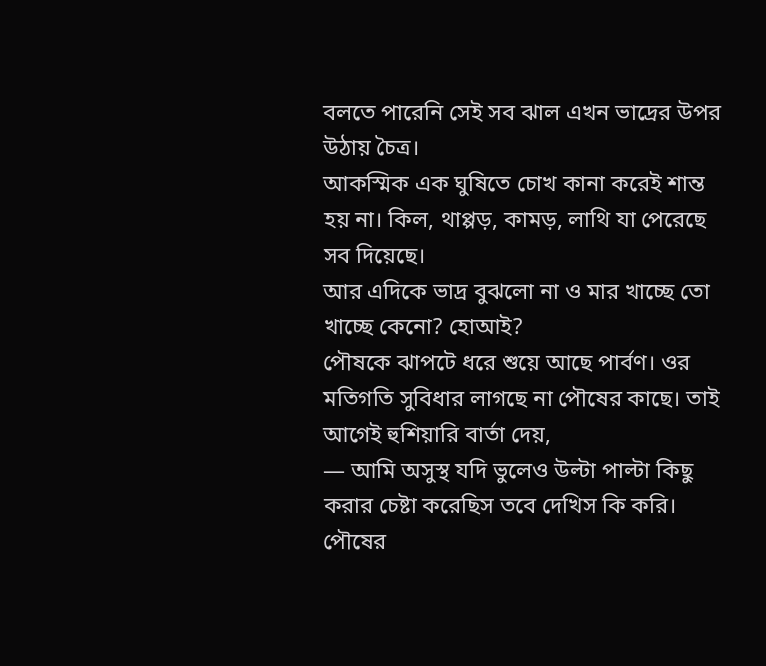বলতে পারেনি সেই সব ঝাল এখন ভাদ্রের উপর উঠায় চৈত্র।
আকস্মিক এক ঘুষিতে চোখ কানা করেই শান্ত হয় না। কিল, থাপ্পড়, কামড়, লাথি যা পেরেছে সব দিয়েছে।
আর এদিকে ভাদ্র বুঝলো না ও মার খাচ্ছে তো খাচ্ছে কেনো? হোআই?
পৌষকে ঝাপটে ধরে শুয়ে আছে পার্বণ। ওর মতিগতি সুবিধার লাগছে না পৌষের কাছে। তাই আগেই হুশিয়ারি বার্তা দেয়,
— আমি অসুস্থ যদি ভুলেও উল্টা পাল্টা কিছু করার চেষ্টা করেছিস তবে দেখিস কি করি।
পৌষের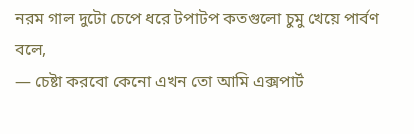নরম গাল দুটো চেপে ধরে টপাটপ কতগুলো চুমু খেয়ে পার্বণ বলে,
— চেষ্টা করবো কেনো এখন তো আমি এক্সপার্ট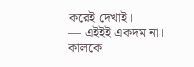করেই দেখাই।
— এইইই একদম না। কালকে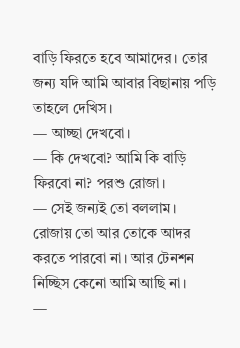বাড়ি ফিরতে হবে আমাদের। তোর জন্য যদি আমি আবার বিছানায় পড়ি তাহলে দেখিস।
— আচ্ছা দেখবো।
— কি দেখবো? আমি কি বাড়ি ফিরবো না? পরশু রোজা।
— সেই জন্যই তো বললাম। রোজায় তো আর তোকে আদর করতে পারবো না। আর টেনশন নিচ্ছিস কেনো আমি আছি না।
—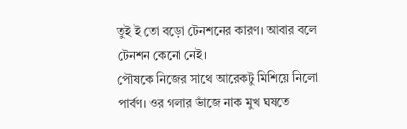তুই ই তো বড়ো টেনশনের কারণ। আবার বলে টেনশন কেনো নেই।
পৌষকে নিজের সাথে আরেকটু মিশিয়ে নিলো পার্বণ। ওর গলার ভাঁজে নাক মুখ ঘষতে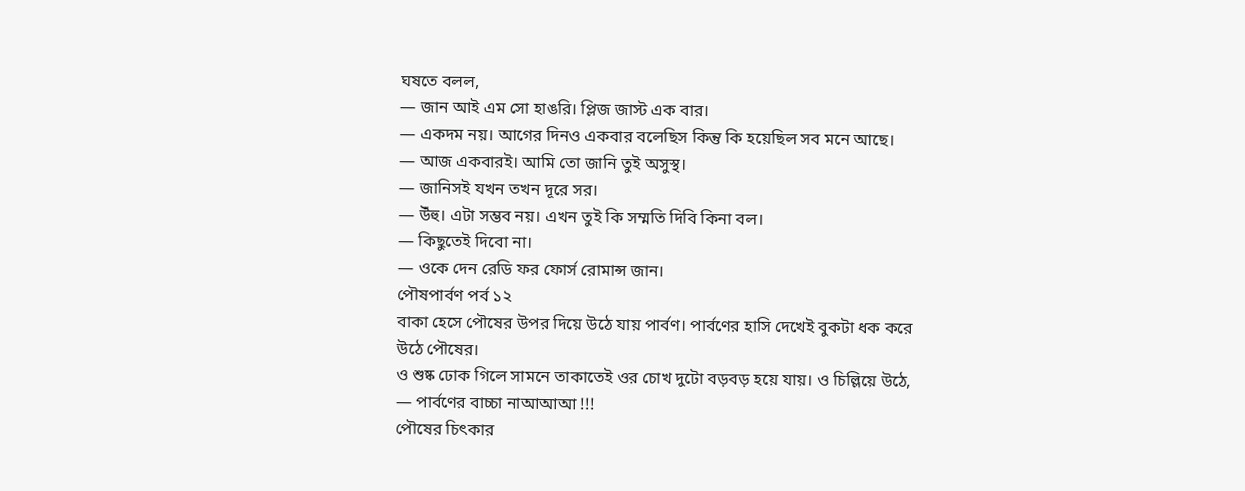ঘষতে বলল,
— জান আই এম সো হাঙরি। প্লিজ জাস্ট এক বার।
— একদম নয়। আগের দিনও একবার বলেছিস কিন্তু কি হয়েছিল সব মনে আছে।
— আজ একবারই। আমি তো জানি তুই অসুস্থ।
— জানিসই যখন তখন দূরে সর।
— উঁহু। এটা সম্ভব নয়। এখন তুই কি সম্মতি দিবি কিনা বল।
— কিছুতেই দিবো না।
— ওকে দেন রেডি ফর ফোর্স রোমান্স জান।
পৌষপার্বণ পর্ব ১২
বাকা হেসে পৌষের উপর দিয়ে উঠে যায় পার্বণ। পার্বণের হাসি দেখেই বুকটা ধক করে উঠে পৌষের।
ও শুষ্ক ঢোক গিলে সামনে তাকাতেই ওর চোখ দুটো বড়বড় হয়ে যায়। ও চিল্লিয়ে উঠে,
— পার্বণের বাচ্চা নাআআআ !!!
পৌষের চিৎকার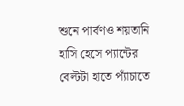শুনে পার্বণও শয়তানি হাসি হেসে প্যান্টের বেল্টটা হাতে প্যাঁচাতে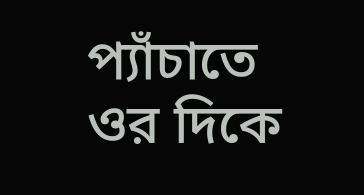প্যাঁচাতে ওর দিকে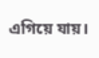এগিয়ে যায়।